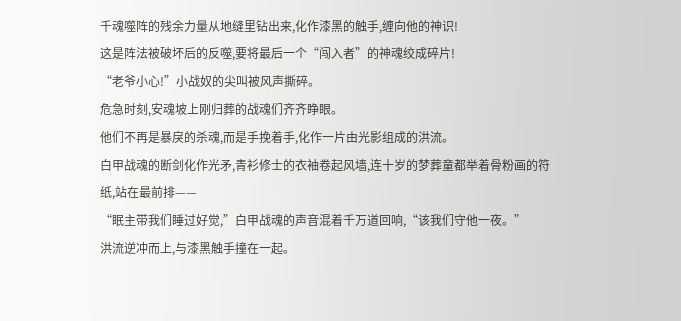千魂噬阵的残余力量从地缝里钻出来,化作漆黑的触手,缠向他的神识!
这是阵法被破坏后的反噬,要将最后一个“闯入者”的神魂绞成碎片!
“老爷小心!”小战奴的尖叫被风声撕碎。
危急时刻,安魂坡上刚归葬的战魂们齐齐睁眼。
他们不再是暴戾的杀魂,而是手挽着手,化作一片由光影组成的洪流。
白甲战魂的断剑化作光矛,青衫修士的衣袖卷起风墙,连十岁的梦葬童都举着骨粉画的符纸,站在最前排——
“眠主带我们睡过好觉,”白甲战魂的声音混着千万道回响,“该我们守他一夜。”
洪流逆冲而上,与漆黑触手撞在一起。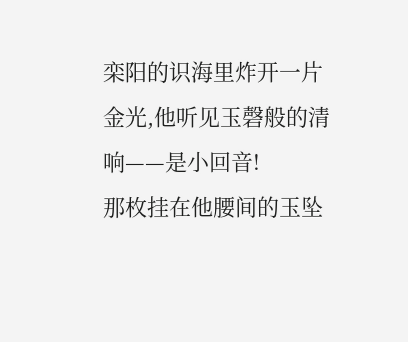栾阳的识海里炸开一片金光,他听见玉磬般的清响——是小回音!
那枚挂在他腰间的玉坠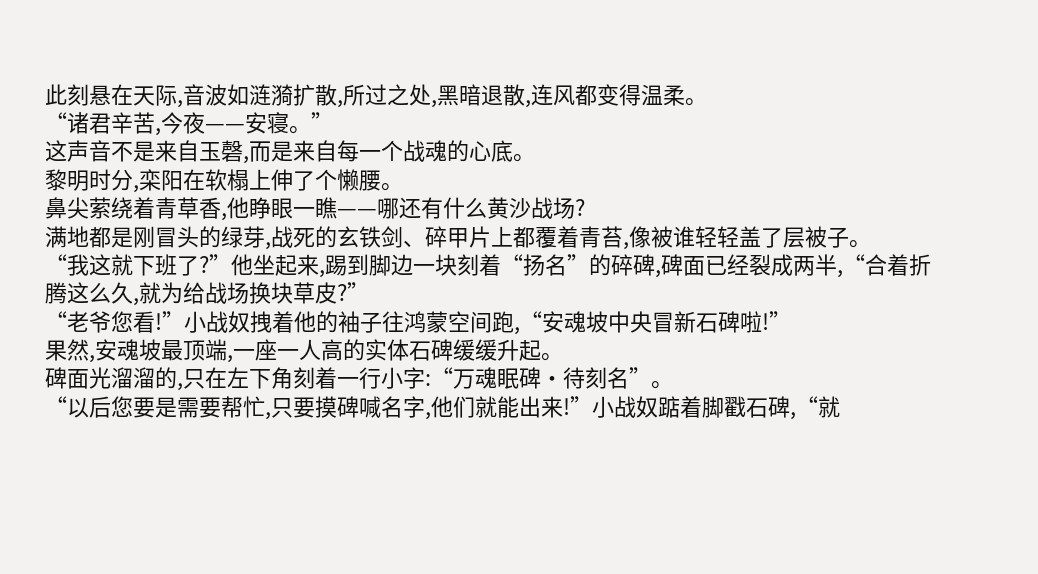此刻悬在天际,音波如涟漪扩散,所过之处,黑暗退散,连风都变得温柔。
“诸君辛苦,今夜——安寝。”
这声音不是来自玉磬,而是来自每一个战魂的心底。
黎明时分,栾阳在软榻上伸了个懒腰。
鼻尖萦绕着青草香,他睁眼一瞧——哪还有什么黄沙战场?
满地都是刚冒头的绿芽,战死的玄铁剑、碎甲片上都覆着青苔,像被谁轻轻盖了层被子。
“我这就下班了?”他坐起来,踢到脚边一块刻着“扬名”的碎碑,碑面已经裂成两半,“合着折腾这么久,就为给战场换块草皮?”
“老爷您看!”小战奴拽着他的袖子往鸿蒙空间跑,“安魂坡中央冒新石碑啦!”
果然,安魂坡最顶端,一座一人高的实体石碑缓缓升起。
碑面光溜溜的,只在左下角刻着一行小字:“万魂眠碑·待刻名”。
“以后您要是需要帮忙,只要摸碑喊名字,他们就能出来!”小战奴踮着脚戳石碑,“就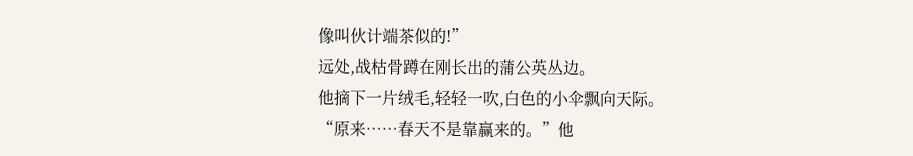像叫伙计端茶似的!”
远处,战枯骨蹲在刚长出的蒲公英丛边。
他摘下一片绒毛,轻轻一吹,白色的小伞飘向天际。
“原来……春天不是靠赢来的。”他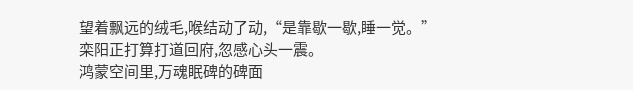望着飘远的绒毛,喉结动了动,“是靠歇一歇,睡一觉。”
栾阳正打算打道回府,忽感心头一震。
鸿蒙空间里,万魂眠碑的碑面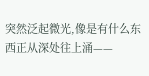突然泛起微光,像是有什么东西正从深处往上涌——